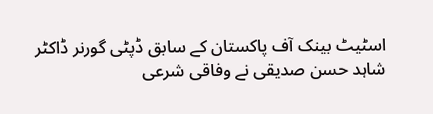اسٹیٹ بینک آف پاکستان کے سابق ڈپٹی گورنر ڈاکٹر شاہد حسن صدیقی نے وفاقی شرعی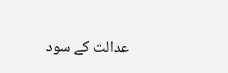عدالت کے سود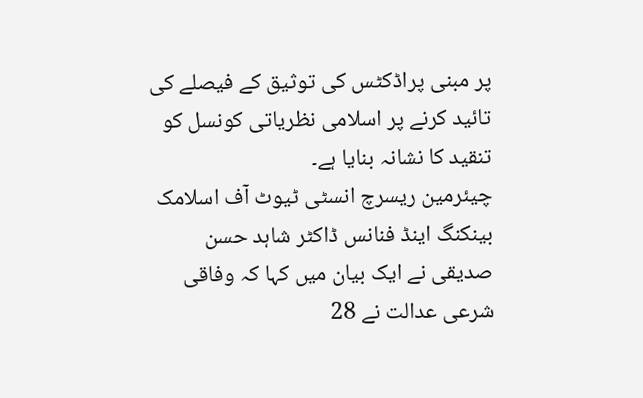پر مبنی پراڈکٹس کی توثیق کے فیصلے کی تائید کرنے پر اسلامی نظریاتی کونسل کو تنقید کا نشانہ بنایا ہے۔
چیئرمین ریسرچ انسٹی ٹیوٹ آف اسلامک بینکنگ اینڈ فنانس ڈاکٹر شاہد حسن صدیقی نے ایک بیان میں کہا کہ وفاقی شرعی عدالت نے 28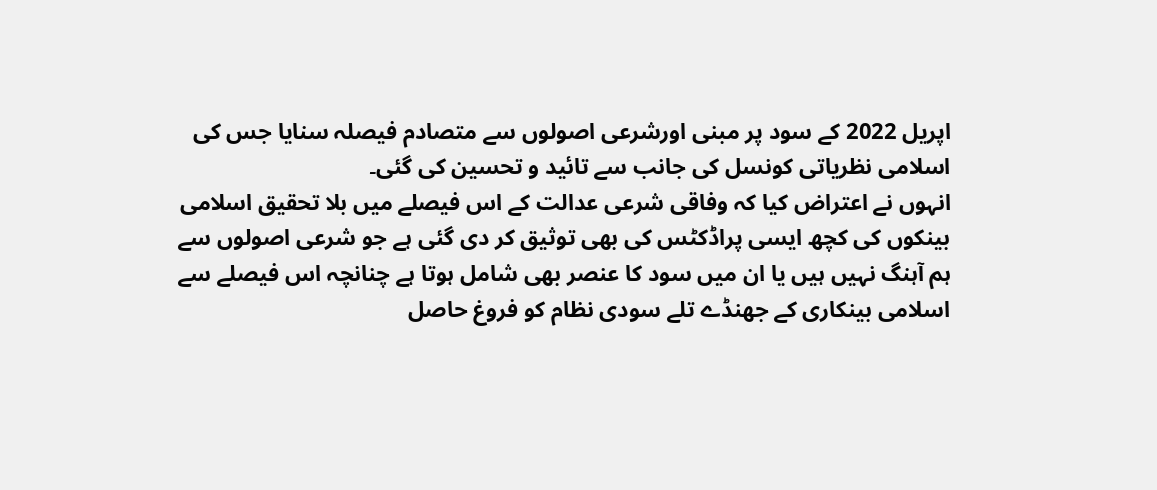اپریل 2022 کے سود پر مبنی اورشرعی اصولوں سے متصادم فیصلہ سنایا جس کی اسلامی نظریاتی کونسل کی جانب سے تائید و تحسین کی گئی۔
انہوں نے اعتراض کیا کہ وفاقی شرعی عدالت کے اس فیصلے میں بلا تحقیق اسلامی بینکوں کی کچھ ایسی پراڈکٹس کی بھی توثیق کر دی گئی ہے جو شرعی اصولوں سے ہم آہنگ نہیں ہیں یا ان میں سود کا عنصر بھی شامل ہوتا ہے چنانچہ اس فیصلے سے اسلامی بینکاری کے جھنڈے تلے سودی نظام کو فروغ حاصل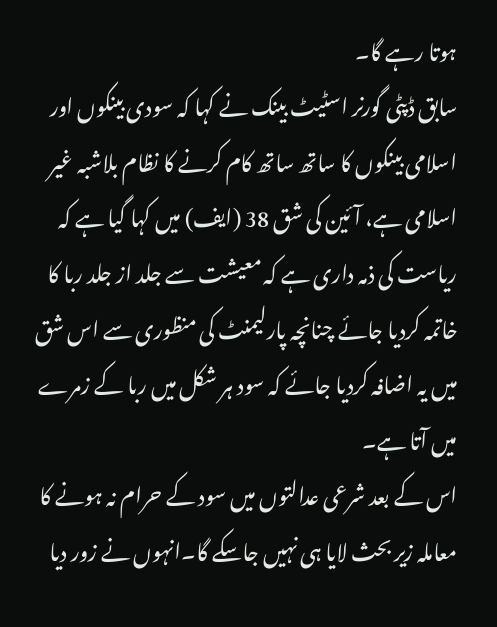ہوتا رہے گا۔
سابق ڈپٹی گورنر اسٹیٹ بینک نے کہا کہ سودی بینکوں اور اسلامی بینکوں کا ساتھ ساتھ کام کرنے کا نظام بلاشبہ غیر اسلامی ہے، آئین کی شق 38 (ایف) میں کہا گیا ہے کہ ریاست کی ذمہ داری ہے کہ معیشت سے جلد از جلد ربا کا خاتمہ کردیا جائے چنانچہ پارلیمنٹ کی منظوری سے اس شق میں یہ اضافہ کردیا جائے کہ سود ہر شکل میں ربا کے زمرے میں آتا ہے۔
اس کے بعد شرعی عدالتوں میں سود کے حرام نہ ہونے کا معاملہ زیر بحث لایا ہی نہیں جاسکے گا۔انہوں نے زور دیا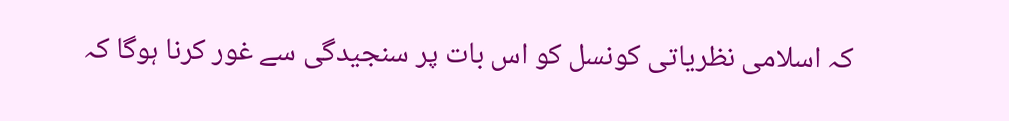کہ اسلامی نظریاتی کونسل کو اس بات پر سنجیدگی سے غور کرنا ہوگا کہ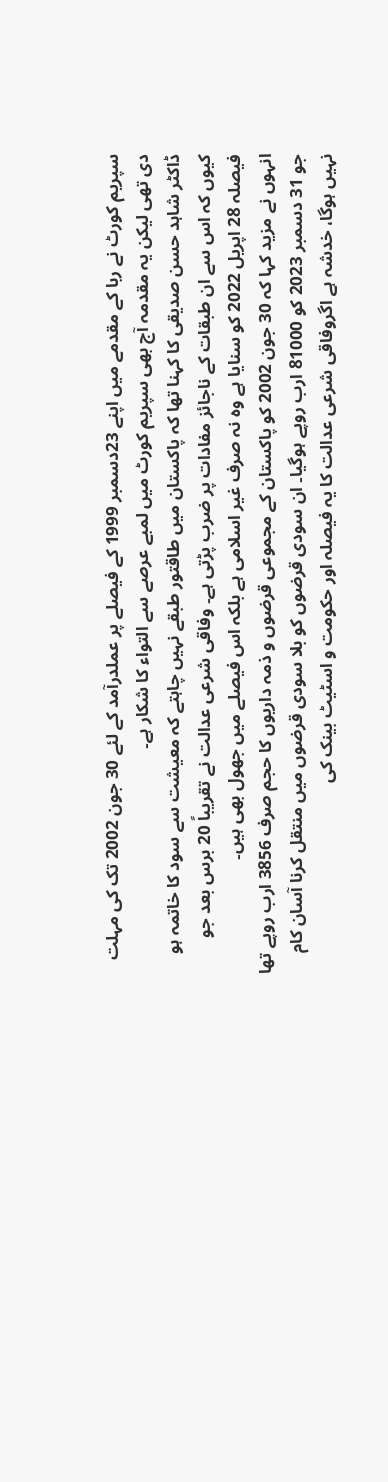سپریم کورٹ نے ربا کے مقدمے میں اپنے 23دسمبر 1999 کے فیصلے پر عملدرآمد کے لئے 30 جون 2002 تک کی مہلت دی تھی لیکن یہ مقدمہ آج بھی سپریم کورٹ میں لمبے عرصے سے التواء کا شکار ہے۔
ڈاکٹر شاہد حسن صدیقی کا کہنا تھا کہ پاکستان میں طاقتور طبقے نہیں چاہتے کہ معیشت سے سود کا خاتمہ ہو کیوں کہ اس سے ان طبقات کے ناجائز مفادات پر ضرب پڑتی ہے۔ وفاقی شرعی عدالت نے تقریباً 20 برس بعد جو فیصلہ 28 اپریل 2022 کو سنایا ہے وہ نہ صرف غیر اسلامی ہے بلکہ اس فیصلے میں جھول بھی ہیں۔
انہوں نے مزید کہا کہ 30 جون 2002 کو پاکستان کے مجموعی قرضوں و ذمہ داریوں کا حجم صرف 3856 ارب روپے تھا جو 31 دسمبر 2023 کو 81000 ارب روپے ہوگیا۔ ان سودی قرضوں کو بلا سودی قرضوں میں منتقل کرنا آسان کام نہیں ہوگا، خدشہ ہے اگروفاقی شرعی عدالت کا یہ فیصلہ اور حکومت و اسٹیٹ بینک کی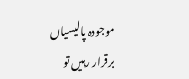موجودہ پالیسیاں برقرار رہیں تو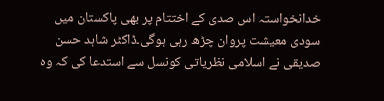خدانخواستہ اس صدی کے اختتام پر بھی پاکستان میں سودی معیشت پروان چڑھ رہی ہوگی۔ڈاکٹر شاہد حسن صدیقی نے اسلامی نظریاتی کونسل سے استدعا کی کہ وہ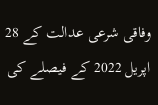وفاقی شرعی عدالت کے 28 اپریل 2022 کے فیصلے کی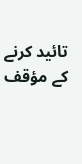تائید کرنے کے مؤقف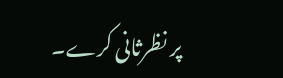پر نظرثانی کرے۔